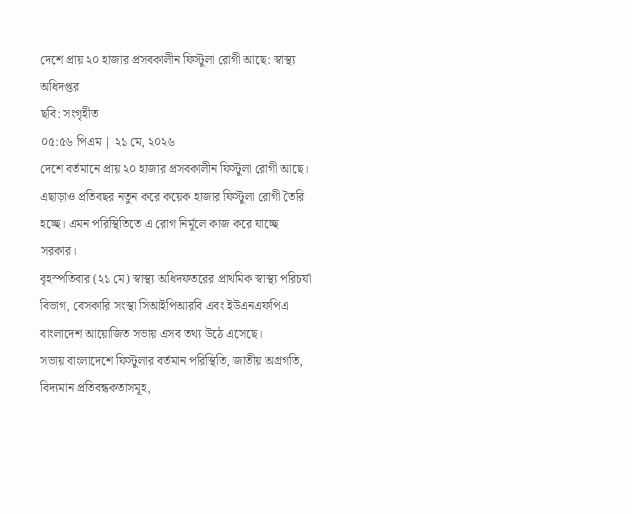দেশে প্রায় ২০ হাজার প্রসবকালীন ফিস্টুলা রোগী আছে: স্বাস্থ্য অধিদপ্তর
ছবি: সংগৃহীত
০৫:৫৬ পিএম | ২১ মে, ২০২৬
দেশে বর্তমানে প্রায় ২০ হাজার প্রসবকালীন ফিস্টুলা রোগী আছে। এছাড়াও প্রতিবছর নতুন করে কয়েক হাজার ফিস্টুলা রোগী তৈরি হচ্ছে। এমন পরিস্থিতিতে এ রোগ নির্মূলে কাজ করে যাচ্ছে সরকার।
বৃহস্পতিবার (২১ মে) স্বাস্থ্য অধিদফতরের প্রাথমিক স্বাস্থ্য পরিচর্যা বিভাগ, বেসকারি সংস্থা সিআইপিআরবি এবং ইউএনএফপিএ বাংলাদেশ আয়োজিত সভায় এসব তথ্য উঠে এসেছে।
সভায় বাংলাদেশে ফিস্টুলার বর্তমান পরিস্থিতি, জাতীয় অগ্রগতি, বিদ্যমান প্রতিবন্ধকতাসমূহ,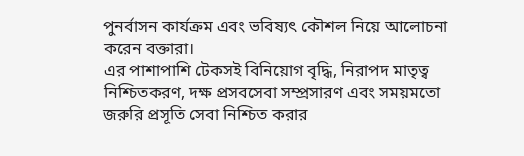পুনর্বাসন কার্যক্রম এবং ভবিষ্যৎ কৌশল নিয়ে আলোচনা করেন বক্তারা।
এর পাশাপাশি টেকসই বিনিয়োগ বৃদ্ধি, নিরাপদ মাতৃত্ব নিশ্চিতকরণ, দক্ষ প্রসবসেবা সম্প্রসারণ এবং সময়মতো জরুরি প্রসূতি সেবা নিশ্চিত করার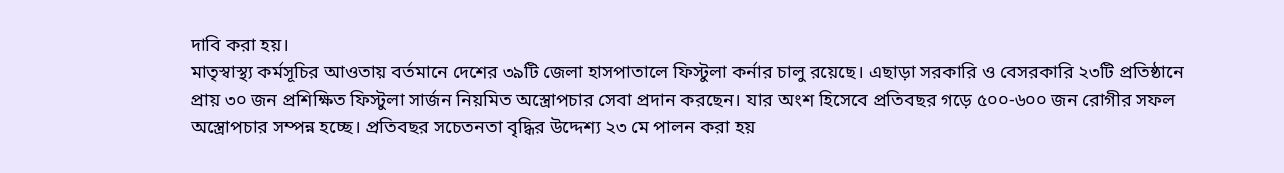দাবি করা হয়।
মাতৃস্বাস্থ্য কর্মসূচির আওতায় বর্তমানে দেশের ৩৯টি জেলা হাসপাতালে ফিস্টুলা কর্নার চালু রয়েছে। এছাড়া সরকারি ও বেসরকারি ২৩টি প্রতিষ্ঠানে প্রায় ৩০ জন প্রশিক্ষিত ফিস্টুলা সার্জন নিয়মিত অস্ত্রোপচার সেবা প্রদান করছেন। যার অংশ হিসেবে প্রতিবছর গড়ে ৫০০-৬০০ জন রোগীর সফল অস্ত্রোপচার সম্পন্ন হচ্ছে। প্রতিবছর সচেতনতা বৃদ্ধির উদ্দেশ্য ২৩ মে পালন করা হয়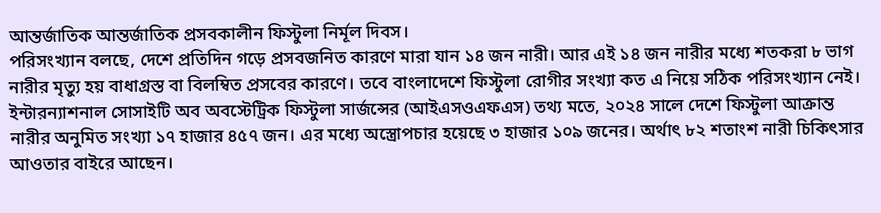আন্তর্জাতিক আন্তর্জাতিক প্রসবকালীন ফিস্টুলা নির্মূল দিবস।
পরিসংখ্যান বলছে, দেশে প্রতিদিন গড়ে প্রসবজনিত কারণে মারা যান ১৪ জন নারী। আর এই ১৪ জন নারীর মধ্যে শতকরা ৮ ভাগ নারীর মৃত্যু হয় বাধাগ্রস্ত বা বিলম্বিত প্রসবের কারণে। তবে বাংলাদেশে ফিস্টুলা রোগীর সংখ্যা কত এ নিয়ে সঠিক পরিসংখ্যান নেই।
ইন্টারন্যাশনাল সোসাইটি অব অবস্টেট্রিক ফিস্টুলা সার্জন্সের (আইএসওএফএস) তথ্য মতে, ২০২৪ সালে দেশে ফিস্টুলা আক্রান্ত নারীর অনুমিত সংখ্যা ১৭ হাজার ৪৫৭ জন। এর মধ্যে অস্ত্রোপচার হয়েছে ৩ হাজার ১০৯ জনের। অর্থাৎ ৮২ শতাংশ নারী চিকিৎসার আওতার বাইরে আছেন।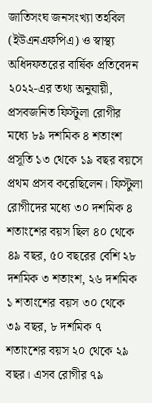জাতিসংঘ জনসংখ্যা তহবিল (ইউএনএফপিএ) ও স্বাস্থ্য অধিদফতরের বার্ষিক প্রতিবেদন ২০২২-এর তথ্য অনুযায়ী, প্রসবজনিত ফিস্টুলা রোগীর মধ্যে ৮৯ দশমিক ৪ শতাংশ প্রসূতি ১৩ থেকে ১৯ বছর বয়সে প্রথম প্রসব করেছিলেন। ফিস্টুলা রোগীদের মধ্যে ৩০ দশমিক ৪ শতাংশের বয়স ছিল ৪০ থেকে ৪৯ বছর, ৫০ বছরের বেশি ২৮ দশমিক ৩ শতাংশ, ২৬ দশমিক ১ শতাংশের বয়স ৩০ থেকে ৩৯ বছর, ৮ দশমিক ৭ শতাংশের বয়স ২০ থেকে ২৯ বছর। এসব রোগীর ৭৯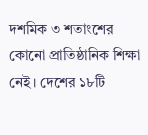দশমিক ৩ শতাংশের কোনো প্রাতিষ্ঠানিক শিক্ষা নেই। দেশের ১৮টি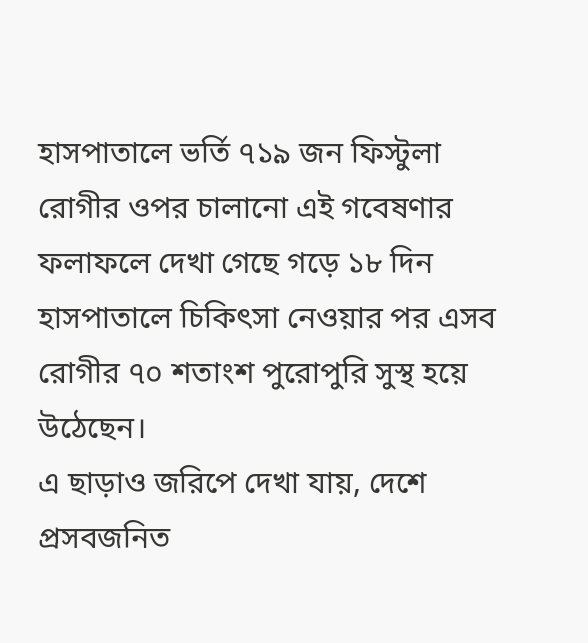হাসপাতালে ভর্তি ৭১৯ জন ফিস্টুলা রোগীর ওপর চালানো এই গবেষণার ফলাফলে দেখা গেছে গড়ে ১৮ দিন হাসপাতালে চিকিৎসা নেওয়ার পর এসব রোগীর ৭০ শতাংশ পুরোপুরি সুস্থ হয়ে উঠেছেন।
এ ছাড়াও জরিপে দেখা যায়, দেশে প্রসবজনিত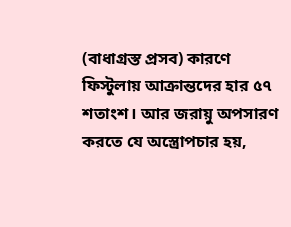(বাধাগ্রস্ত প্রসব) কারণে ফিস্টুলায় আক্রান্তদের হার ৫৭ শতাংশ। আর জরায়ু অপসারণ করতে যে অস্ত্রোপচার হয়,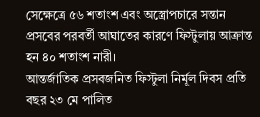সেক্ষেত্রে ৫৬ শতাংশ এবং অস্ত্রোপচারে সন্তান প্রসবের পরবর্তী আঘাতের কারণে ফিস্টুলায় আক্রান্ত হন ৪০ শতাংশ নারী।
আন্তর্জাতিক প্রসবজনিত ফিস্টুলা নির্মূল দিবস প্রতি বছর ২৩ মে পালিত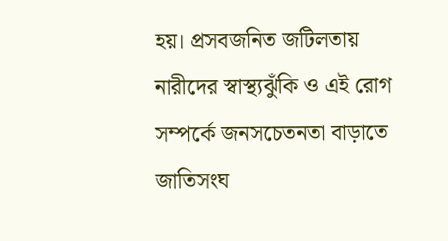হয়। প্রসবজনিত জটিলতায় নারীদের স্বাস্থ্যঝুঁকি ও এই রোগ সম্পর্কে জনসচেতনতা বাড়াতে জাতিসংঘ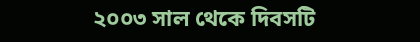২০০৩ সাল থেকে দিবসটি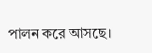পালন করে আসছে।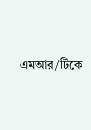এমআর/টিকে